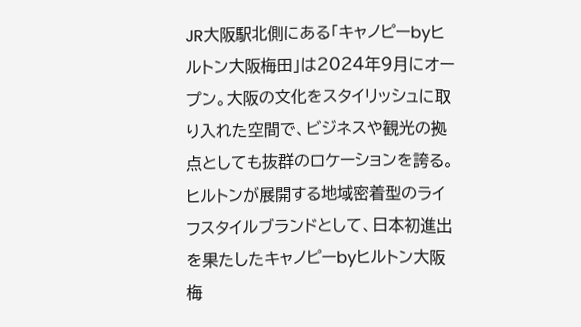JR大阪駅北側にある「キャノピーbyヒルトン大阪梅田」は2024年9月にオープン。大阪の文化をスタイリッシュに取り入れた空間で、ビジネスや観光の拠点としても抜群のロケーションを誇る。
ヒルトンが展開する地域密着型のライフスタイルブランドとして、日本初進出を果たしたキャノピーbyヒルトン大阪梅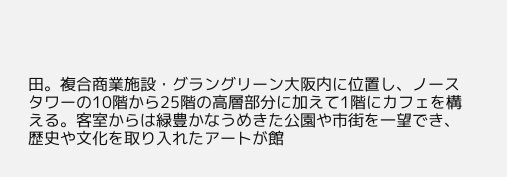田。複合商業施設・グラングリーン大阪内に位置し、ノースタワーの10階から25階の高層部分に加えて1階にカフェを構える。客室からは緑豊かなうめきた公園や市街を一望でき、歴史や文化を取り入れたアートが館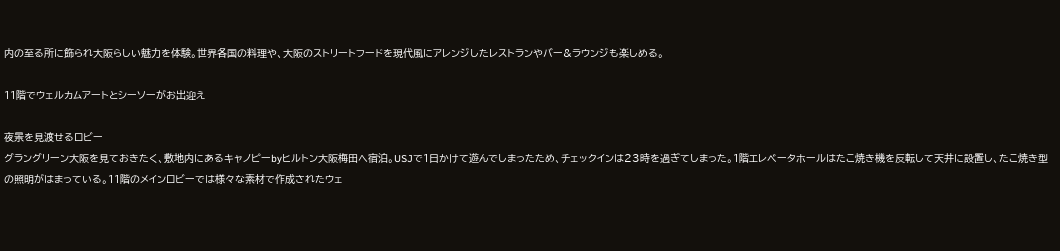内の至る所に飾られ大阪らしい魅力を体験。世界各国の料理や、大阪のストリートフードを現代風にアレンジしたレストランやバー&ラウンジも楽しめる。

11階でウェルカムアートとシーソーがお出迎え

夜景を見渡せるロビー
グラングリーン大阪を見ておきたく、敷地内にあるキャノピーbyヒルトン大阪梅田へ宿泊。USJで1日かけて遊んでしまったため、チェックインは23時を過ぎてしまった。1階エレベータホールはたこ焼き機を反転して天井に設置し、たこ焼き型の照明がはまっている。11階のメインロビーでは様々な素材で作成されたウェ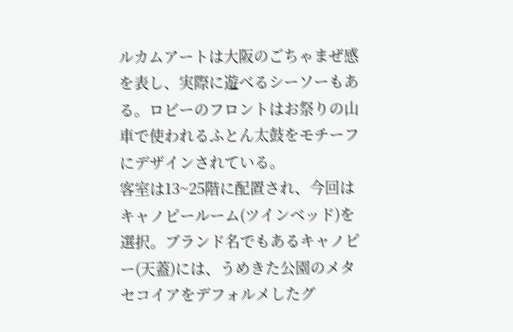ルカムアートは大阪のごちゃまぜ感を表し、実際に遊べるシーソーもある。ロビーのフロントはお祭りの山車で使われるふとん太鼓をモチーフにデザインされている。
客室は13~25階に配置され、今回はキャノピールーム(ツインベッド)を選択。ブランド名でもあるキャノピー(天蓋)には、うめきた公園のメタセコイアをデフォルメしたグ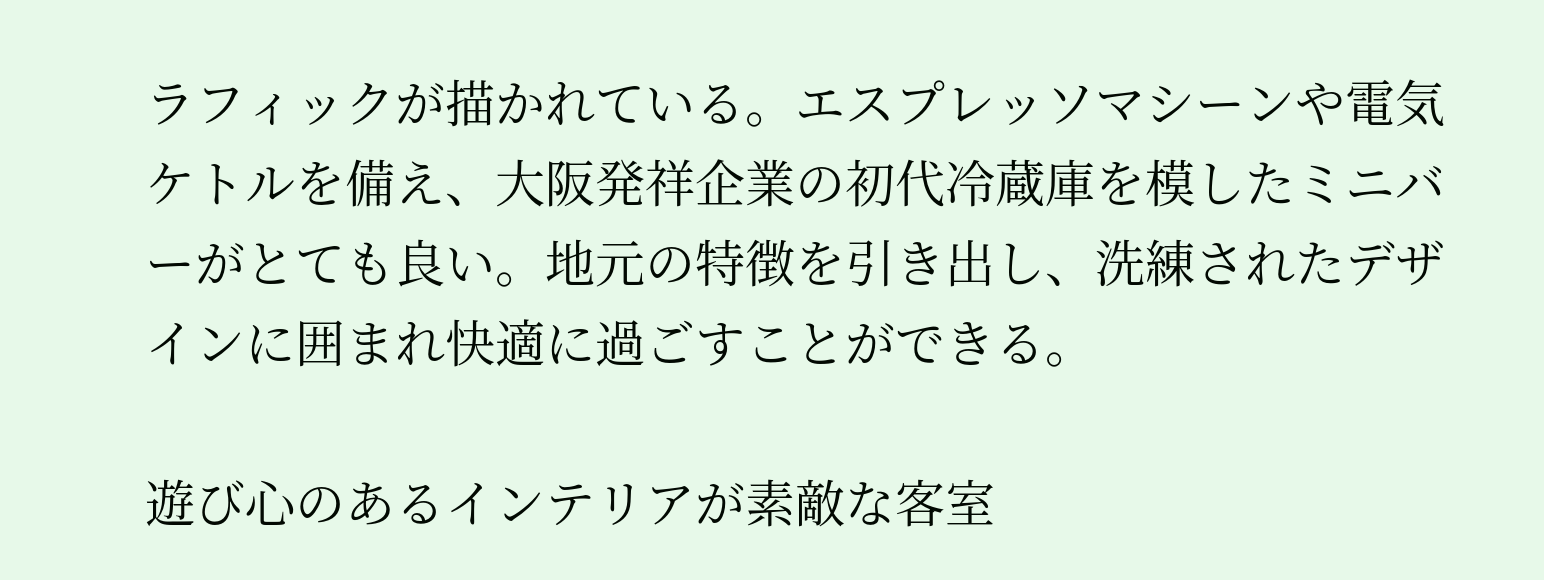ラフィックが描かれている。エスプレッソマシーンや電気ケトルを備え、大阪発祥企業の初代冷蔵庫を模したミニバーがとても良い。地元の特徴を引き出し、洗練されたデザインに囲まれ快適に過ごすことができる。

遊び心のあるインテリアが素敵な客室